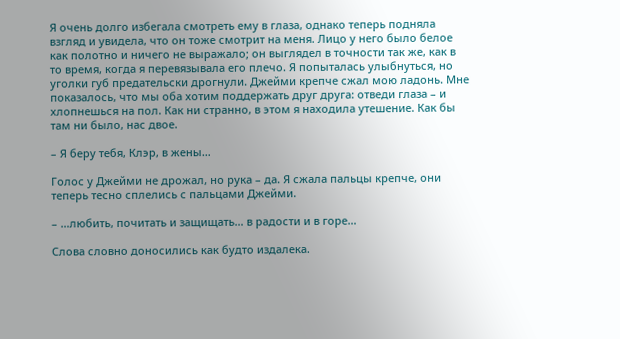Я очень долго избегала смотреть ему в глаза, однако теперь подняла взгляд и увидела, что он тоже смотрит на меня. Лицо у него было белое как полотно и ничего не выражало; он выглядел в точности так же, как в то время, когда я перевязывала его плечо. Я попыталась улыбнуться, но уголки губ предательски дрогнули. Джейми крепче сжал мою ладонь. Мне показалось, что мы оба хотим поддержать друг друга: отведи глаза – и хлопнешься на пол. Как ни странно, в этом я находила утешение. Как бы там ни было, нас двое.

– Я беру тебя, Клэр, в жены…

Голос у Джейми не дрожал, но рука – да. Я сжала пальцы крепче, они теперь тесно сплелись с пальцами Джейми.

– …любить, почитать и защищать… в радости и в горе…

Слова словно доносились как будто издалека.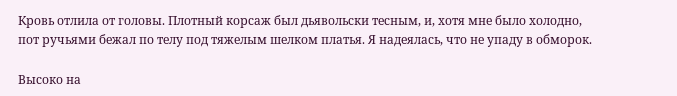Кровь отлила от головы. Плотный корсаж был дьявольски тесным, и, хотя мне было холодно, пот ручьями бежал по телу под тяжелым шелком платья. Я надеялась, что не упаду в обморок.

Высоко на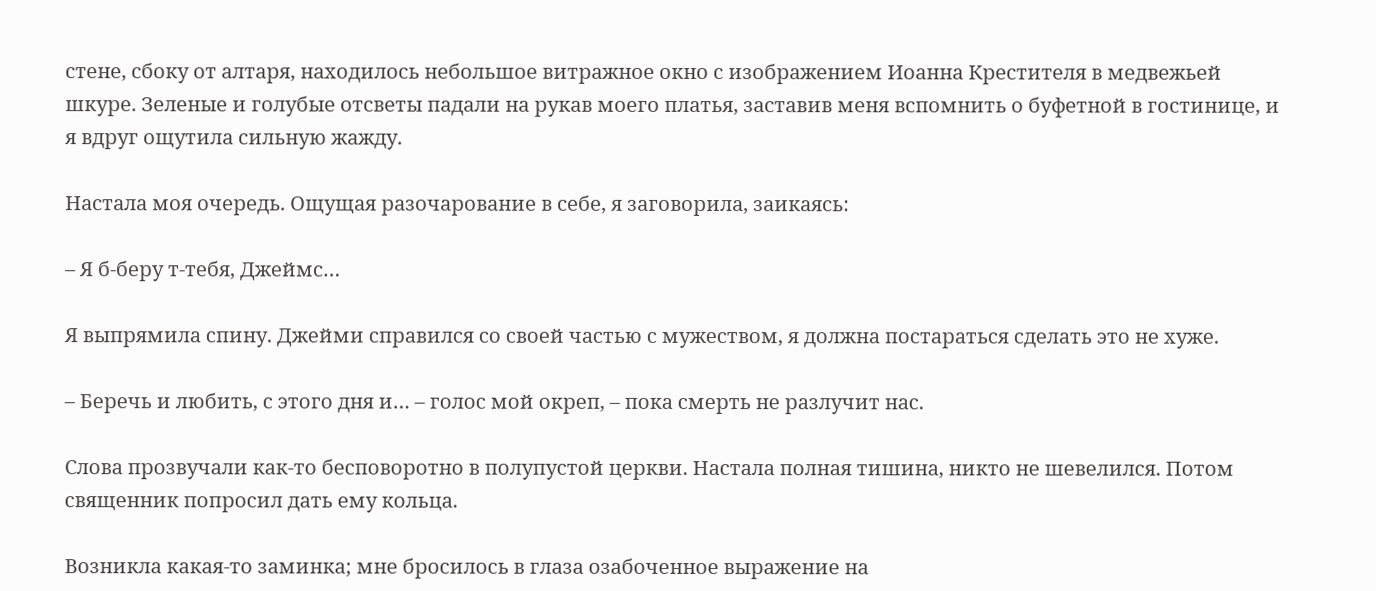стене, сбоку от алтаря, находилось небольшое витражное окно с изображением Иоанна Крестителя в медвежьей шкуре. Зеленые и голубые отсветы падали на рукав моего платья, заставив меня вспомнить о буфетной в гостинице, и я вдруг ощутила сильную жажду.

Настала моя очередь. Ощущая разочарование в себе, я заговорила, заикаясь:

– Я б-беру т-тебя, Джеймс…

Я выпрямила спину. Джейми справился со своей частью с мужеством, я должна постараться сделать это не хуже.

– Беречь и любить, с этого дня и… – голос мой окреп, – пока смерть не разлучит нас.

Слова прозвучали как-то бесповоротно в полупустой церкви. Настала полная тишина, никто не шевелился. Потом священник попросил дать ему кольца.

Возникла какая-то заминка; мне бросилось в глаза озабоченное выражение на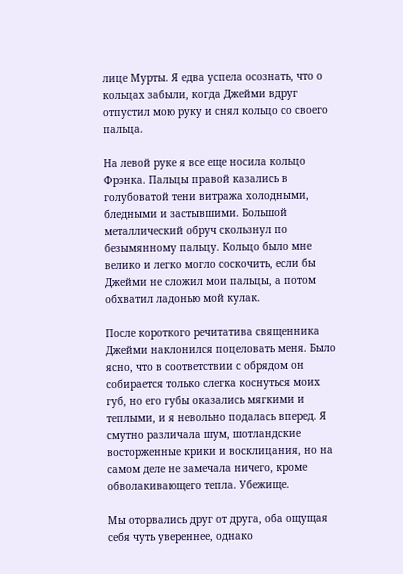лице Мурты. Я едва успела осознать, что о кольцах забыли, когда Джейми вдруг отпустил мою руку и снял кольцо со своего пальца.

На левой руке я все еще носила кольцо Фрэнка. Пальцы правой казались в голубоватой тени витража холодными, бледными и застывшими. Большой металлический обруч скользнул по безымянному пальцу. Кольцо было мне велико и легко могло соскочить, если бы Джейми не сложил мои пальцы, а потом обхватил ладонью мой кулак.

После короткого речитатива священника Джейми наклонился поцеловать меня. Было ясно, что в соответствии с обрядом он собирается только слегка коснуться моих губ, но его губы оказались мягкими и теплыми, и я невольно подалась вперед. Я смутно различала шум, шотландские восторженные крики и восклицания, но на самом деле не замечала ничего, кроме обволакивающего тепла. Убежище.

Мы оторвались друг от друга, оба ощущая себя чуть увереннее, однако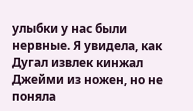улыбки у нас были нервные. Я увидела, как Дугал извлек кинжал Джейми из ножен, но не поняла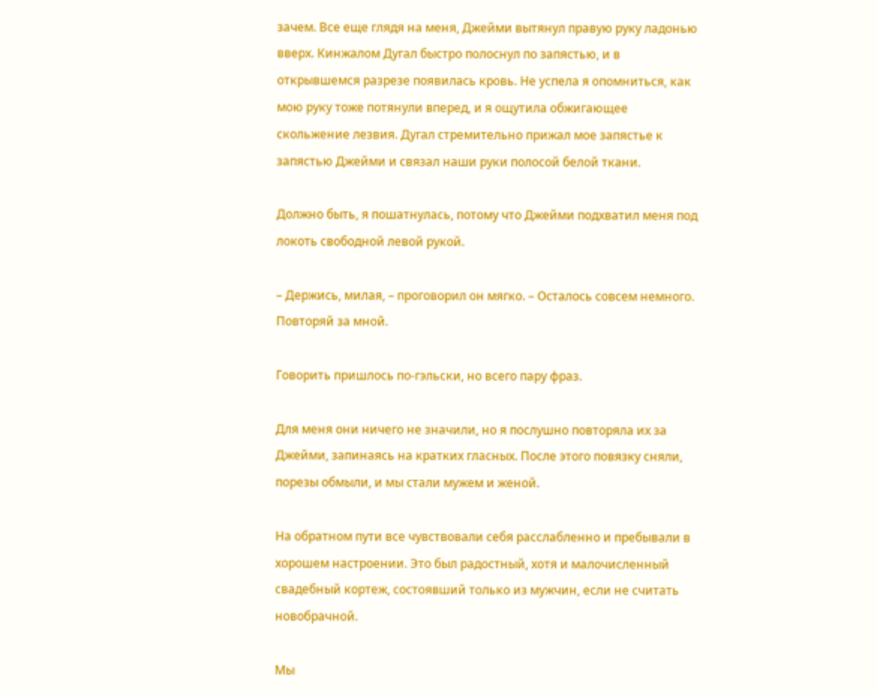зачем. Все еще глядя на меня, Джейми вытянул правую руку ладонью вверх. Кинжалом Дугал быстро полоснул по запястью, и в открывшемся разрезе появилась кровь. Не успела я опомниться, как мою руку тоже потянули вперед, и я ощутила обжигающее скольжение лезвия. Дугал стремительно прижал мое запястье к запястью Джейми и связал наши руки полосой белой ткани.

Должно быть, я пошатнулась, потому что Джейми подхватил меня под локоть свободной левой рукой.

– Держись, милая, – проговорил он мягко. – Осталось совсем немного. Повторяй за мной.

Говорить пришлось по-гэльски, но всего пару фраз.

Для меня они ничего не значили, но я послушно повторяла их за Джейми, запинаясь на кратких гласных. После этого повязку сняли, порезы обмыли, и мы стали мужем и женой.

На обратном пути все чувствовали себя расслабленно и пребывали в хорошем настроении. Это был радостный, хотя и малочисленный свадебный кортеж, состоявший только из мужчин, если не считать новобрачной.

Мы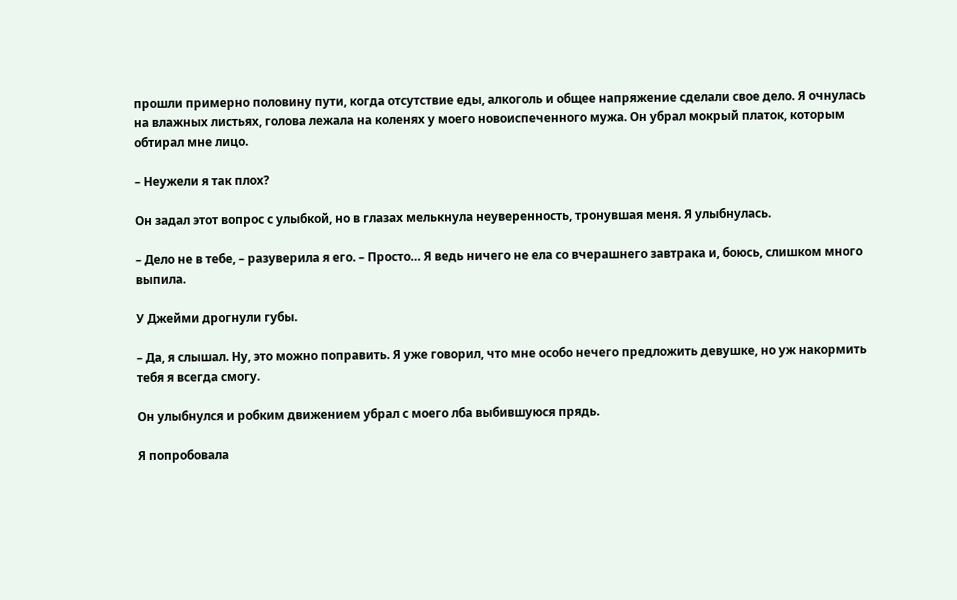прошли примерно половину пути, когда отсутствие еды, алкоголь и общее напряжение сделали свое дело. Я очнулась на влажных листьях, голова лежала на коленях у моего новоиспеченного мужа. Он убрал мокрый платок, которым обтирал мне лицо.

– Неужели я так плох?

Он задал этот вопрос с улыбкой, но в глазах мелькнула неуверенность, тронувшая меня. Я улыбнулась.

– Дело не в тебе, – разуверила я его. – Просто… Я ведь ничего не ела со вчерашнего завтрака и, боюсь, слишком много выпила.

У Джейми дрогнули губы.

– Да, я слышал. Ну, это можно поправить. Я уже говорил, что мне особо нечего предложить девушке, но уж накормить тебя я всегда смогу.

Он улыбнулся и робким движением убрал с моего лба выбившуюся прядь.

Я попробовала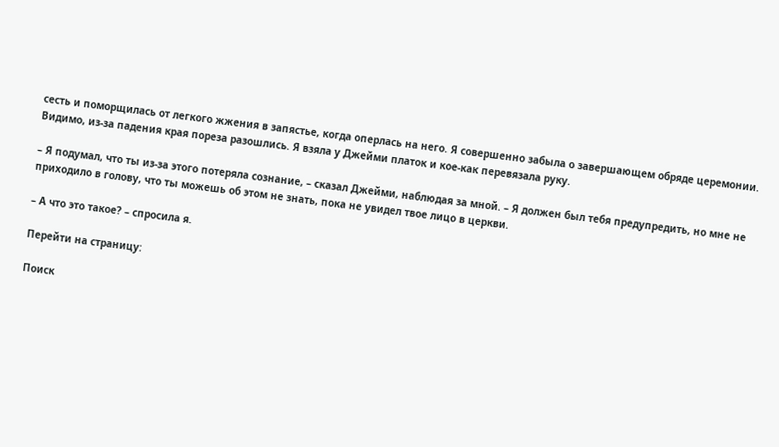сесть и поморщилась от легкого жжения в запястье, когда оперлась на него. Я совершенно забыла о завершающем обряде церемонии. Видимо, из-за падения края пореза разошлись. Я взяла у Джейми платок и кое-как перевязала руку.

– Я подумал, что ты из-за этого потеряла сознание, – сказал Джейми, наблюдая за мной. – Я должен был тебя предупредить, но мне не приходило в голову, что ты можешь об этом не знать, пока не увидел твое лицо в церкви.

– А что это такое? – спросила я.

Перейти на страницу:

Поиск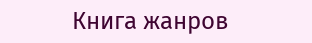Книга жанров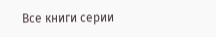Все книги серии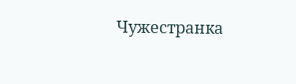Чужестранка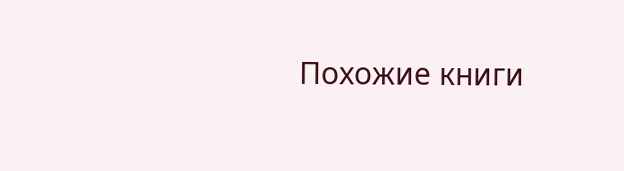Похожие книги